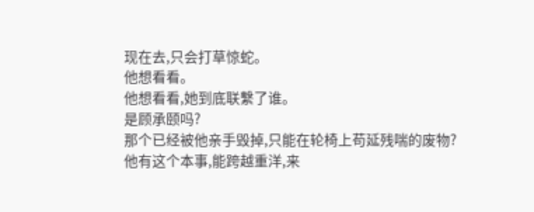现在去,只会打草惊蛇。
他想看看。
他想看看,她到底联繫了谁。
是顾承颐吗?
那个已经被他亲手毁掉,只能在轮椅上苟延残喘的废物?
他有这个本事,能跨越重洋,来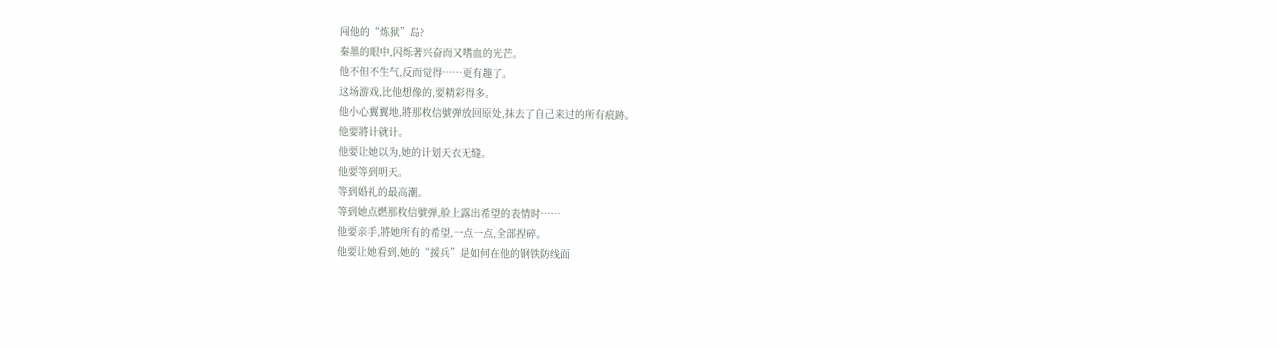闯他的“炼狱”岛?
秦墨的眼中,闪烁著兴奋而又嗜血的光芒。
他不但不生气,反而觉得……更有趣了。
这场游戏,比他想像的,要精彩得多。
他小心翼翼地,將那枚信號弹放回原处,抹去了自己来过的所有痕跡。
他要將计就计。
他要让她以为,她的计划天衣无缝。
他要等到明天。
等到婚礼的最高潮。
等到她点燃那枚信號弹,脸上露出希望的表情时……
他要亲手,將她所有的希望,一点一点,全部捏碎。
他要让她看到,她的“援兵”是如何在他的钢铁防线面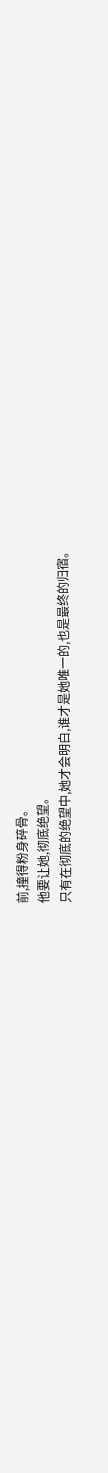前,撞得粉身碎骨。
他要让她,彻底绝望。
只有在彻底的绝望中,她才会明白,谁才是她唯一的,也是最终的归宿。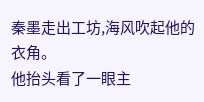秦墨走出工坊,海风吹起他的衣角。
他抬头看了一眼主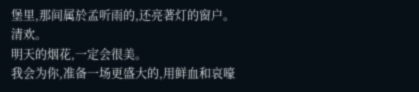堡里,那间属於孟听雨的,还亮著灯的窗户。
清欢。
明天的烟花,一定会很美。
我会为你,准备一场更盛大的,用鲜血和哀嚎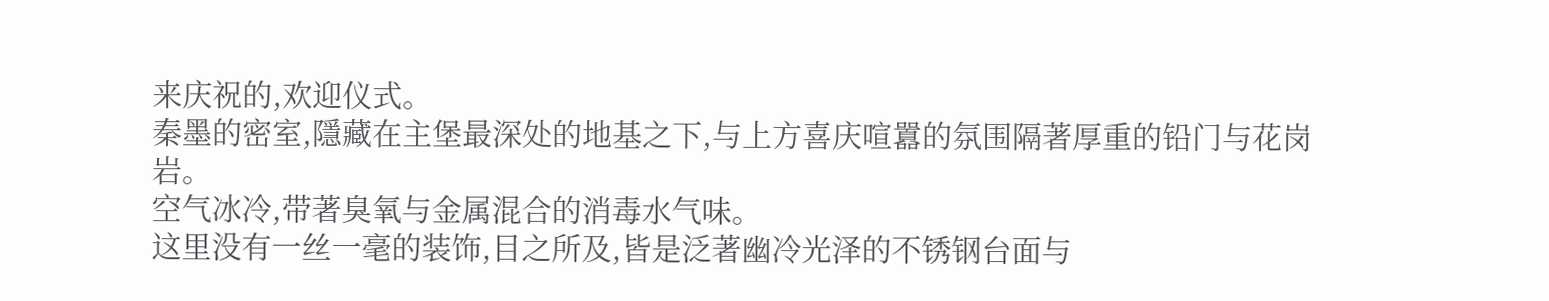来庆祝的,欢迎仪式。
秦墨的密室,隱藏在主堡最深处的地基之下,与上方喜庆喧囂的氛围隔著厚重的铅门与花岗岩。
空气冰冷,带著臭氧与金属混合的消毒水气味。
这里没有一丝一毫的装饰,目之所及,皆是泛著幽冷光泽的不锈钢台面与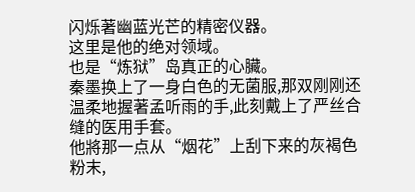闪烁著幽蓝光芒的精密仪器。
这里是他的绝对领域。
也是“炼狱”岛真正的心臟。
秦墨换上了一身白色的无菌服,那双刚刚还温柔地握著孟听雨的手,此刻戴上了严丝合缝的医用手套。
他將那一点从“烟花”上刮下来的灰褐色粉末,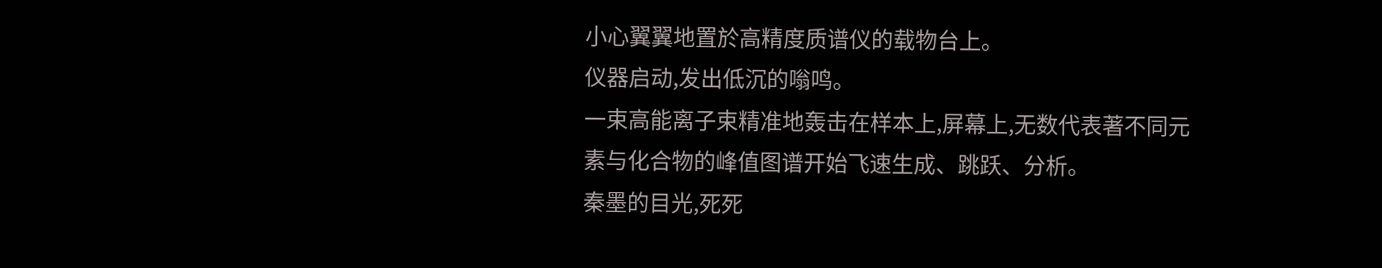小心翼翼地置於高精度质谱仪的载物台上。
仪器启动,发出低沉的嗡鸣。
一束高能离子束精准地轰击在样本上,屏幕上,无数代表著不同元素与化合物的峰值图谱开始飞速生成、跳跃、分析。
秦墨的目光,死死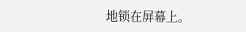地锁在屏幕上。